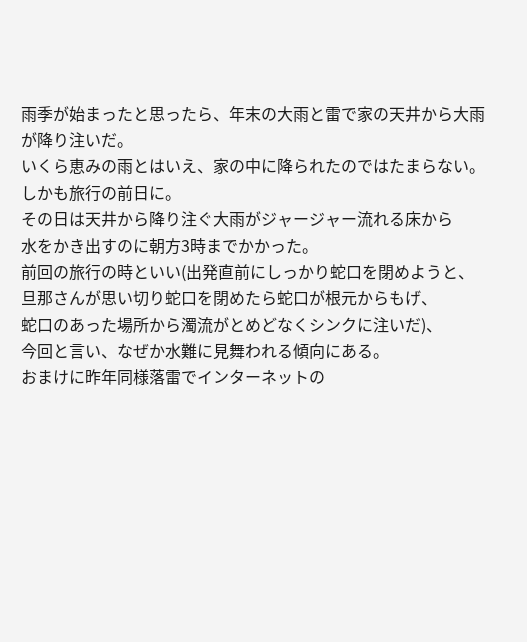雨季が始まったと思ったら、年末の大雨と雷で家の天井から大雨が降り注いだ。
いくら恵みの雨とはいえ、家の中に降られたのではたまらない。
しかも旅行の前日に。
その日は天井から降り注ぐ大雨がジャージャー流れる床から
水をかき出すのに朝方3時までかかった。
前回の旅行の時といい(出発直前にしっかり蛇口を閉めようと、
旦那さんが思い切り蛇口を閉めたら蛇口が根元からもげ、
蛇口のあった場所から濁流がとめどなくシンクに注いだ)、
今回と言い、なぜか水難に見舞われる傾向にある。
おまけに昨年同様落雷でインターネットの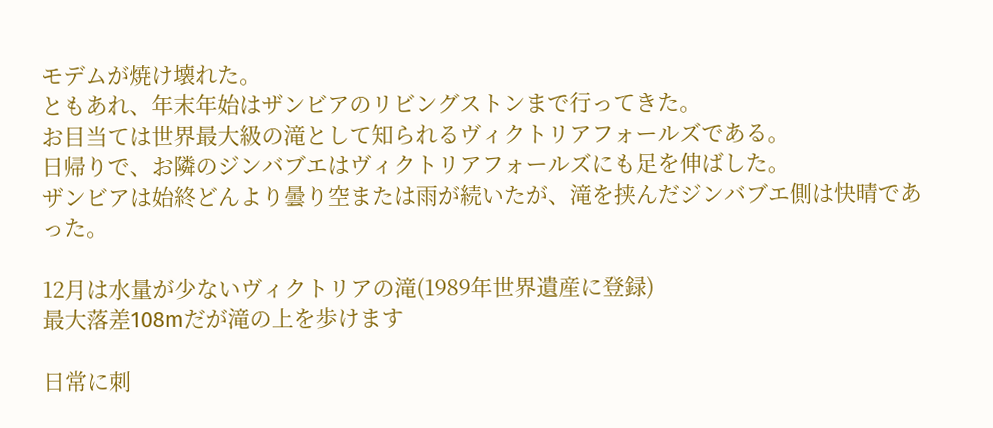モデムが焼け壊れた。
ともあれ、年末年始はザンビアのリビングストンまで行ってきた。
お目当ては世界最大級の滝として知られるヴィクトリアフォールズである。
日帰りで、お隣のジンバブエはヴィクトリアフォールズにも足を伸ばした。
ザンビアは始終どんより曇り空または雨が続いたが、滝を挟んだジンバブエ側は快晴であった。

12月は水量が少ないヴィクトリアの滝(1989年世界遺産に登録)
最大落差108mだが滝の上を歩けます

日常に刺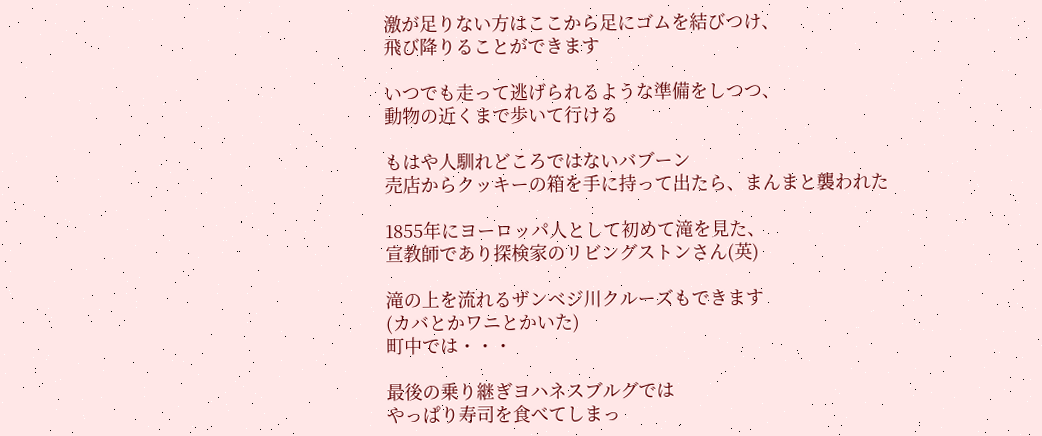激が足りない方はここから足にゴムを結びつけ、
飛び降りることができます

いつでも走って逃げられるような準備をしつつ、
動物の近くまで歩いて行ける

もはや人馴れどころではないバブーン
売店からクッキーの箱を手に持って出たら、まんまと襲われた

1855年にヨーロッパ人として初めて滝を見た、
宣教師であり探検家のリビングストンさん(英)

滝の上を流れるザンベジ川クルーズもできます
(カバとかワニとかいた)
町中では・・・

最後の乗り継ぎヨハネスブルグでは
やっぱり寿司を食べてしまっ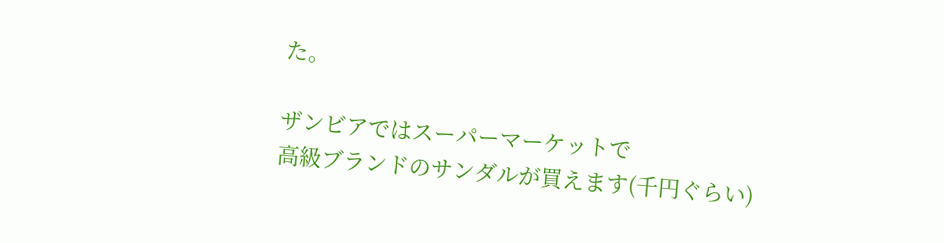た。

ザンビアではスーパーマーケットで
高級ブランドのサンダルが買えます(千円ぐらい)